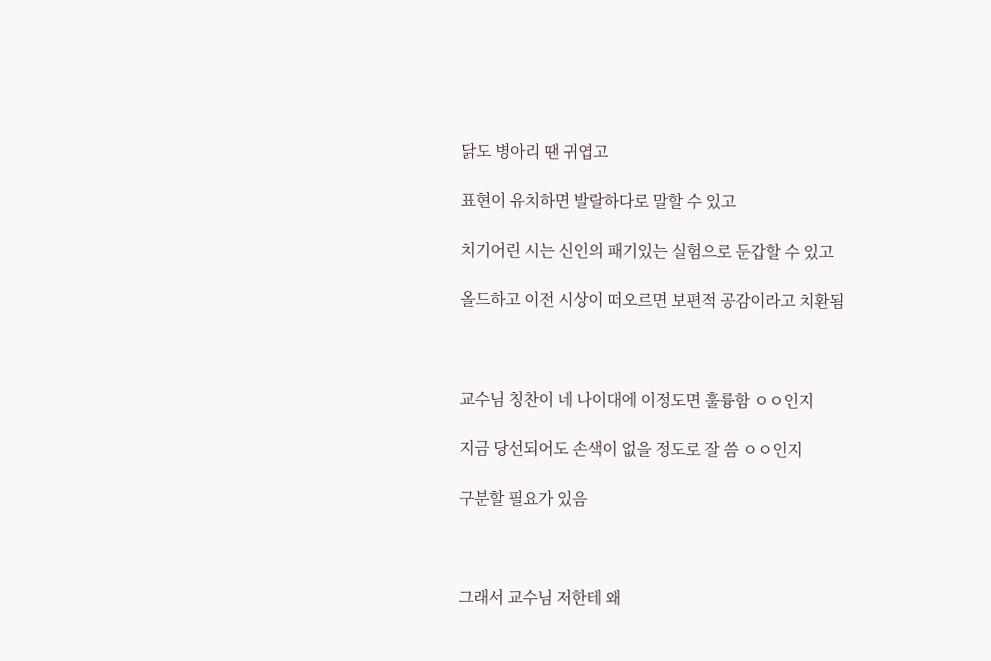닭도 병아리 땐 귀엽고

표현이 유치하면 발랄하다로 말할 수 있고

치기어린 시는 신인의 패기있는 실험으로 둔갑할 수 있고

올드하고 이전 시상이 떠오르면 보편적 공감이라고 치환됨



교수님 칭찬이 네 나이대에 이정도면 훌륭함 ㅇㅇ인지

지금 당선되어도 손색이 없을 정도로 잘 씀 ㅇㅇ인지

구분할 필요가 있음



그래서 교수님 저한테 왜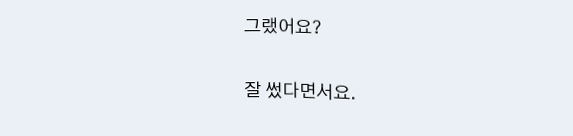그랬어요?


잘 썼다면서요.